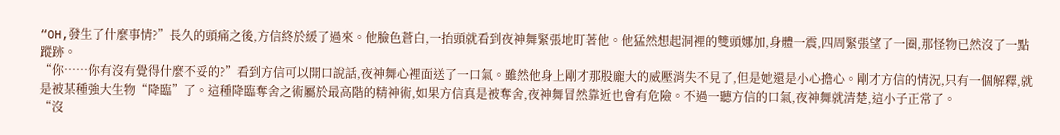“OH,發生了什麼事情?”長久的頭痛之後,方信終於緩了過來。他臉色蒼白,一抬頭就看到夜神舞緊張地盯著他。他猛然想起洞裡的雙頭娜加,身體一震,四周緊張望了一圈,那怪物已然沒了一點蹤跡。
“你……你有沒有覺得什麼不妥的?”看到方信可以開口說話,夜神舞心裡面送了一口氣。雖然他身上剛才那股龐大的威壓消失不見了,但是她還是小心擔心。剛才方信的情況,只有一個解釋,就是被某種強大生物“降臨”了。這種降臨奪舍之術屬於最高階的精神術,如果方信真是被奪舍,夜神舞冒然靠近也會有危險。不過一聽方信的口氣,夜神舞就清楚,這小子正常了。
“沒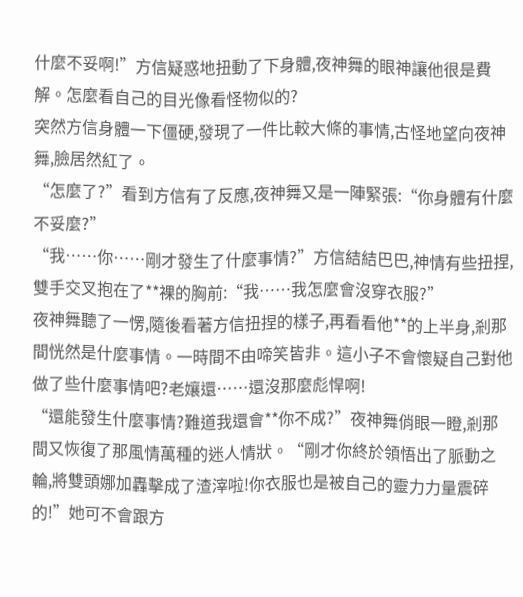什麼不妥啊!”方信疑惑地扭動了下身體,夜神舞的眼神讓他很是費解。怎麼看自己的目光像看怪物似的?
突然方信身體一下僵硬,發現了一件比較大條的事情,古怪地望向夜神舞,臉居然紅了。
“怎麼了?”看到方信有了反應,夜神舞又是一陣緊張:“你身體有什麼不妥麼?”
“我……你……剛才發生了什麼事情?”方信結結巴巴,神情有些扭捏,雙手交叉抱在了**裸的胸前:“我……我怎麼會沒穿衣服?”
夜神舞聽了一愣,隨後看著方信扭捏的樣子,再看看他**的上半身,剎那間恍然是什麼事情。一時間不由啼笑皆非。這小子不會懷疑自己對他做了些什麼事情吧?老孃還……還沒那麼彪悍啊!
“還能發生什麼事情?難道我還會**你不成?”夜神舞俏眼一瞪,剎那間又恢復了那風情萬種的迷人情狀。“剛才你終於領悟出了脈動之輪,將雙頭娜加轟擊成了渣滓啦!你衣服也是被自己的靈力力量震碎的!”她可不會跟方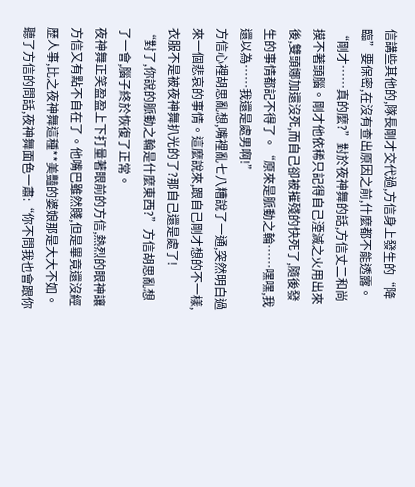信講些其他的,隊長剛才交代過,方信身上發生的“降臨”要保密,在沒有查出原因之前,什麼都不能透露。
“剛才……真的麼?”對於夜神舞的話,方信丈二和尚摸不著頭腦。剛才他依稀只記得自己湮滅之火用出來後,雙頭娜加還沒死,而自己卻被摧殘的快死了,隨後發生的事情都記不得了。“原來是脈動之輪……嘿嘿,我還以為……我還是處男啊!”
方信心裡胡思亂想,嘴裡亂七八糟說了一通,突然明白過來一個悲哀的事情。這麼說來,跟自己剛才想的不一樣,衣服不是被夜神舞扒光的了?那自己還是處了!
“對了,你說的脈動之輪是什麼東西?”方信胡思亂想了一會,腦子終於恢復了正常。
夜神舞正笑盈盈上下打量著眼前的方信,熱烈的眼神讓方信又有點不自在了。他嘴巴雖然賤,但是畢竟還沒經歷人事,比之夜神舞這種**美豔的婆娘那是大大不如。
聽了方信的問話,夜神舞面色一肅:“你不問我也會跟你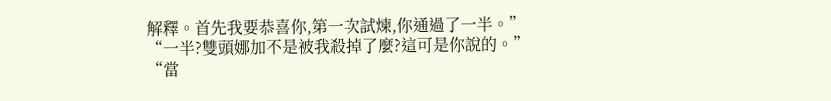解釋。首先我要恭喜你,第一次試煉,你通過了一半。”
“一半?雙頭娜加不是被我殺掉了麼?這可是你說的。”
“當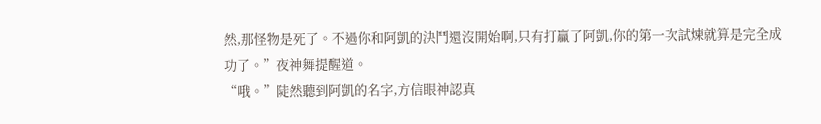然,那怪物是死了。不過你和阿凱的決鬥還沒開始啊,只有打贏了阿凱,你的第一次試煉就算是完全成功了。”夜神舞提醒道。
“哦。”陡然聽到阿凱的名字,方信眼神認真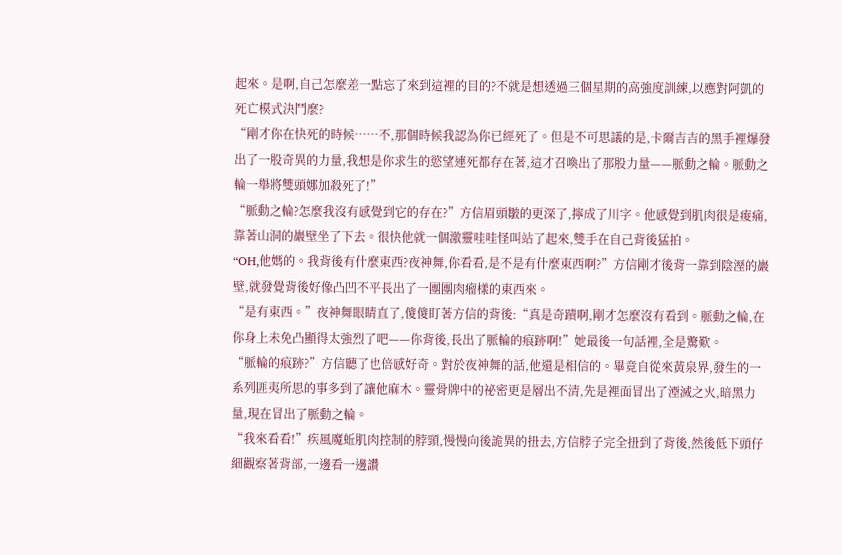起來。是啊,自己怎麼差一點忘了來到這裡的目的?不就是想透過三個星期的高強度訓練,以應對阿凱的死亡模式決鬥麼?
“剛才你在快死的時候……不,那個時候我認為你已經死了。但是不可思議的是,卡爾吉吉的黑手裡爆發出了一股奇異的力量,我想是你求生的慾望連死都存在著,這才召喚出了那股力量——脈動之輪。脈動之輪一舉將雙頭娜加殺死了!”
“脈動之輪?怎麼我沒有感覺到它的存在?”方信眉頭皺的更深了,擰成了川字。他感覺到肌肉很是痠痛,靠著山洞的巖壁坐了下去。很快他就一個激靈哇哇怪叫站了起來,雙手在自己背後猛拍。
“OH,他媽的。我背後有什麼東西?夜神舞,你看看,是不是有什麼東西啊?”方信剛才後背一靠到陰溼的巖壁,就發覺背後好像凸凹不平長出了一團團肉瘤樣的東西來。
“是有東西。”夜神舞眼睛直了,傻傻盯著方信的背後:“真是奇蹟啊,剛才怎麼沒有看到。脈動之輪,在你身上未免凸顯得太強烈了吧——你背後,長出了脈輪的痕跡啊!”她最後一句話裡,全是驚歎。
“脈輪的痕跡?”方信聽了也倍感好奇。對於夜神舞的話,他還是相信的。畢竟自從來黃泉界,發生的一系列匪夷所思的事多到了讓他麻木。靈骨牌中的祕密更是層出不清,先是裡面冒出了湮滅之火,暗黑力量,現在冒出了脈動之輪。
“我來看看!”疾風魔蚯肌肉控制的脖頸,慢慢向後詭異的扭去,方信脖子完全扭到了背後,然後低下頭仔細觀察著背部,一邊看一邊讚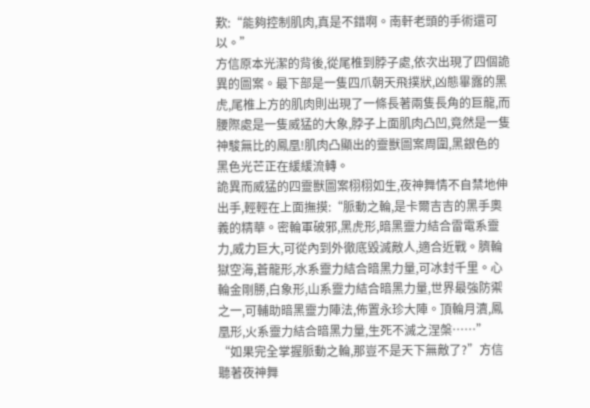歎:“能夠控制肌肉,真是不錯啊。南軒老頭的手術還可以。”
方信原本光潔的背後,從尾椎到脖子處,依次出現了四個詭異的圖案。最下部是一隻四爪朝天飛撲狀,凶態畢露的黑虎,尾椎上方的肌肉則出現了一條長著兩隻長角的巨龍,而腰際處是一隻威猛的大象,脖子上面肌肉凸凹,竟然是一隻神駿無比的鳳凰!肌肉凸顯出的靈獸圖案周圍,黑銀色的黑色光芒正在緩緩流轉。
詭異而威猛的四靈獸圖案栩栩如生,夜神舞情不自禁地伸出手,輕輕在上面撫摸:“脈動之輪,是卡爾吉吉的黑手奧義的精華。密輪軍破邪,黑虎形,暗黑靈力結合雷電系靈力,威力巨大,可從內到外徹底毀滅敵人,適合近戰。臍輪獄空海,蒼龍形,水系靈力結合暗黑力量,可冰封千里。心輪金剛勝,白象形,山系靈力結合暗黑力量,世界最強防禦之一,可輔助暗黑靈力陣法,佈置永珍大陣。頂輪月瀆,鳳凰形,火系靈力結合暗黑力量,生死不滅之涅槃……”
“如果完全掌握脈動之輪,那豈不是天下無敵了?”方信聽著夜神舞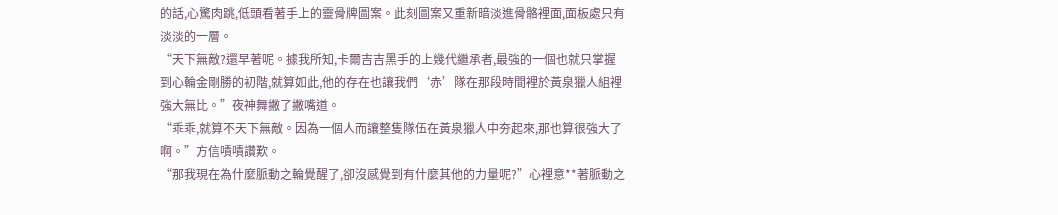的話,心驚肉跳,低頭看著手上的靈骨牌圖案。此刻圖案又重新暗淡進骨骼裡面,面板處只有淡淡的一層。
“天下無敵?還早著呢。據我所知,卡爾吉吉黑手的上幾代繼承者,最強的一個也就只掌握到心輪金剛勝的初階,就算如此,他的存在也讓我們‘赤’隊在那段時間裡於黃泉獵人組裡強大無比。”夜神舞撇了撇嘴道。
“乖乖,就算不天下無敵。因為一個人而讓整隻隊伍在黃泉獵人中夯起來,那也算很強大了啊。”方信嘖嘖讚歎。
“那我現在為什麼脈動之輪覺醒了,卻沒感覺到有什麼其他的力量呢?”心裡意**著脈動之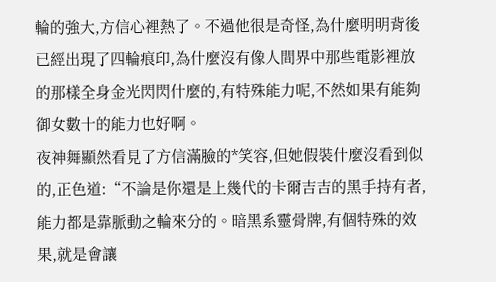輪的強大,方信心裡熱了。不過他很是奇怪,為什麼明明背後已經出現了四輪痕印,為什麼沒有像人間界中那些電影裡放的那樣全身金光閃閃什麼的,有特殊能力呢,不然如果有能夠御女數十的能力也好啊。
夜神舞顯然看見了方信滿臉的*笑容,但她假裝什麼沒看到似的,正色道:“不論是你還是上幾代的卡爾吉吉的黑手持有者,能力都是靠脈動之輪來分的。暗黑系靈骨牌,有個特殊的效果,就是會讓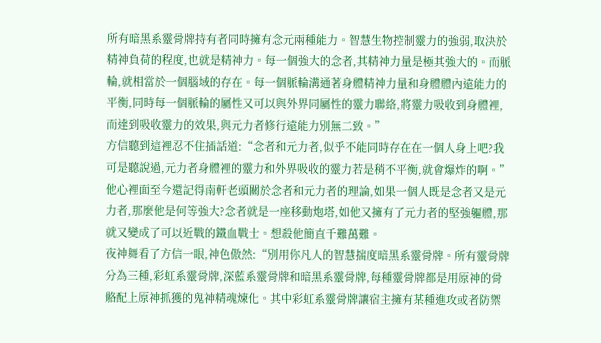所有暗黑系靈骨牌持有者同時擁有念元兩種能力。智慧生物控制靈力的強弱,取決於精神負荷的程度,也就是精神力。每一個強大的念者,其精神力量是極其強大的。而脈輪,就相當於一個腦域的存在。每一個脈輪溝通著身體精神力量和身體體內遠能力的平衡,同時每一個脈輪的屬性又可以與外界同屬性的靈力聯絡,將靈力吸收到身體裡,而達到吸收靈力的效果,與元力者修行遠能力別無二致。”
方信聽到這裡忍不住插話道:“念者和元力者,似乎不能同時存在在一個人身上吧?我可是聽說過,元力者身體裡的靈力和外界吸收的靈力若是稍不平衡,就會爆炸的啊。”他心裡面至今還記得南軒老頭關於念者和元力者的理論,如果一個人既是念者又是元力者,那麼他是何等強大?念者就是一座移動炮塔,如他又擁有了元力者的堅強軀體,那就又變成了可以近戰的鐵血戰士。想殺他簡直千難萬難。
夜神舞看了方信一眼,神色傲然:“別用你凡人的智慧揣度暗黑系靈骨牌。所有靈骨牌分為三種,彩虹系靈骨牌,深藍系靈骨牌和暗黑系靈骨牌,每種靈骨牌都是用原神的骨骼配上原神抓獲的鬼神精魂煉化。其中彩虹系靈骨牌讓宿主擁有某種進攻或者防禦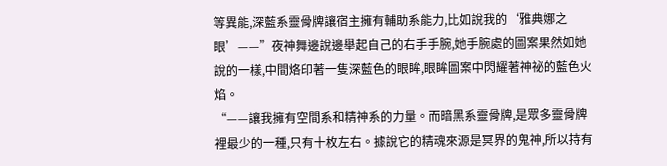等異能,深藍系靈骨牌讓宿主擁有輔助系能力,比如說我的‘雅典娜之眼’——”夜神舞邊說邊舉起自己的右手手腕,她手腕處的圖案果然如她說的一樣,中間烙印著一隻深藍色的眼眸,眼眸圖案中閃耀著神祕的藍色火焰。
“——讓我擁有空間系和精神系的力量。而暗黑系靈骨牌,是眾多靈骨牌裡最少的一種,只有十枚左右。據說它的精魂來源是冥界的鬼神,所以持有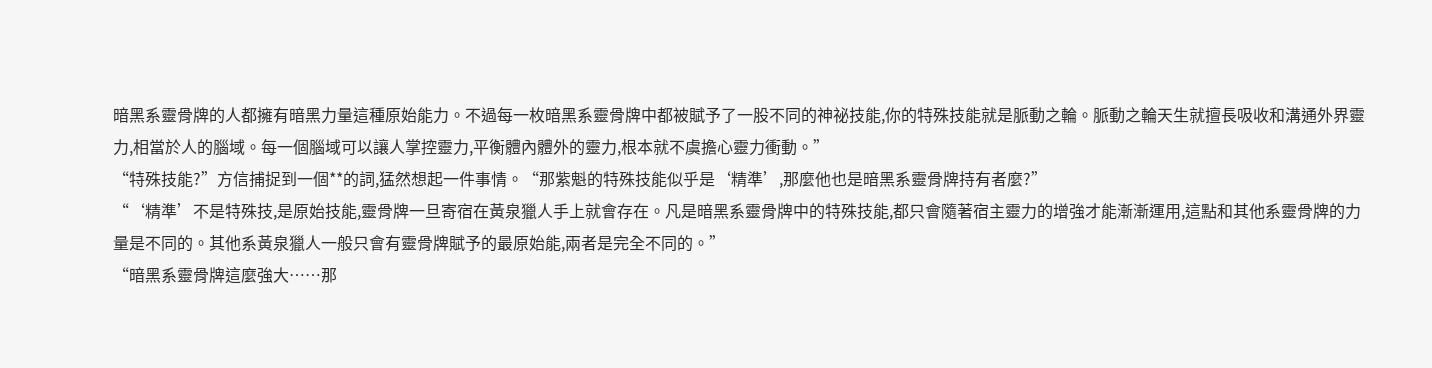暗黑系靈骨牌的人都擁有暗黑力量這種原始能力。不過每一枚暗黑系靈骨牌中都被賦予了一股不同的神祕技能,你的特殊技能就是脈動之輪。脈動之輪天生就擅長吸收和溝通外界靈力,相當於人的腦域。每一個腦域可以讓人掌控靈力,平衡體內體外的靈力,根本就不虞擔心靈力衝動。”
“特殊技能?”方信捕捉到一個**的詞,猛然想起一件事情。“那紫魁的特殊技能似乎是‘精準’,那麼他也是暗黑系靈骨牌持有者麼?”
“‘精準’不是特殊技,是原始技能,靈骨牌一旦寄宿在黃泉獵人手上就會存在。凡是暗黑系靈骨牌中的特殊技能,都只會隨著宿主靈力的增強才能漸漸運用,這點和其他系靈骨牌的力量是不同的。其他系黃泉獵人一般只會有靈骨牌賦予的最原始能,兩者是完全不同的。”
“暗黑系靈骨牌這麼強大……那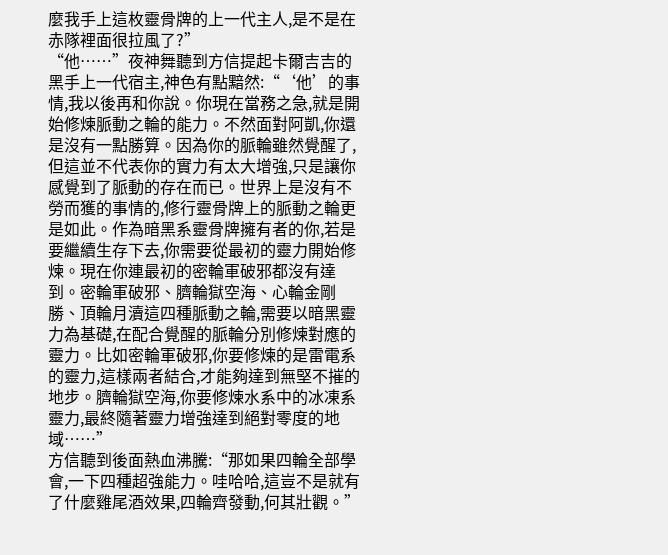麼我手上這枚靈骨牌的上一代主人,是不是在赤隊裡面很拉風了?”
“他……”夜神舞聽到方信提起卡爾吉吉的黑手上一代宿主,神色有點黯然:“‘他’的事情,我以後再和你說。你現在當務之急,就是開始修煉脈動之輪的能力。不然面對阿凱,你還是沒有一點勝算。因為你的脈輪雖然覺醒了,但這並不代表你的實力有太大增強,只是讓你感覺到了脈動的存在而已。世界上是沒有不勞而獲的事情的,修行靈骨牌上的脈動之輪更是如此。作為暗黑系靈骨牌擁有者的你,若是要繼續生存下去,你需要從最初的靈力開始修煉。現在你連最初的密輪軍破邪都沒有達到。密輪軍破邪、臍輪獄空海、心輪金剛勝、頂輪月瀆這四種脈動之輪,需要以暗黑靈力為基礎,在配合覺醒的脈輪分別修煉對應的靈力。比如密輪軍破邪,你要修煉的是雷電系的靈力,這樣兩者結合,才能夠達到無堅不摧的地步。臍輪獄空海,你要修煉水系中的冰凍系靈力,最終隨著靈力增強達到絕對零度的地域……”
方信聽到後面熱血沸騰:“那如果四輪全部學會,一下四種超強能力。哇哈哈,這豈不是就有了什麼雞尾酒效果,四輪齊發動,何其壯觀。”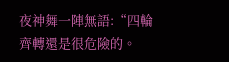夜神舞一陣無語:“四輪齊轉還是很危險的。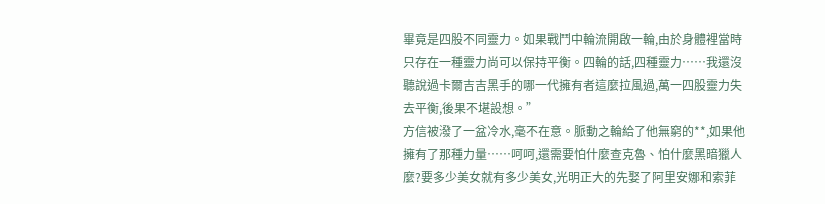畢竟是四股不同靈力。如果戰鬥中輪流開啟一輪,由於身體裡當時只存在一種靈力尚可以保持平衡。四輪的話,四種靈力……我還沒聽說過卡爾吉吉黑手的哪一代擁有者這麼拉風過,萬一四股靈力失去平衡,後果不堪設想。”
方信被潑了一盆冷水,毫不在意。脈動之輪給了他無窮的**,如果他擁有了那種力量……呵呵,還需要怕什麼查克魯、怕什麼黑暗獵人麼?要多少美女就有多少美女,光明正大的先娶了阿里安娜和索菲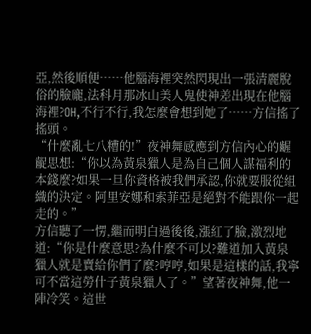亞,然後順便……他腦海裡突然閃現出一張清麗脫俗的臉龐,法科月那冰山美人鬼使神差出現在他腦海裡?OH,不行不行,我怎麼會想到她了……方信搖了搖頭。
“什麼亂七八糟的!”夜神舞感應到方信內心的齷齪思想:“你以為黃泉獵人是為自己個人謀福利的本錢麼?如果一旦你資格被我們承認,你就要服從組織的決定。阿里安娜和索菲亞是絕對不能跟你一起走的。”
方信聽了一愣,繼而明白過後後,漲紅了臉,激烈地道:“你是什麼意思?為什麼不可以?難道加入黃泉獵人就是賣給你們了麼?哼哼,如果是這樣的話,我寧可不當這勞什子黃泉獵人了。”望著夜神舞,他一陣冷笑。這世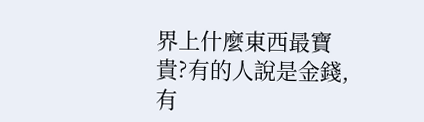界上什麼東西最寶貴?有的人說是金錢,有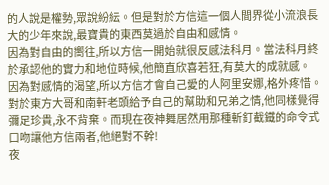的人說是權勢,眾說紛紜。但是對於方信這一個人間界從小流浪長大的少年來說,最寶貴的東西莫過於自由和感情。
因為對自由的嚮往,所以方信一開始就很反感法科月。當法科月終於承認他的實力和地位時候,他簡直欣喜若狂,有莫大的成就感。
因為對感情的渴望,所以方信才會自己愛的人阿里安娜,格外疼惜。對於東方大哥和南軒老頭給予自己的幫助和兄弟之情,他同樣覺得彌足珍貴,永不背棄。而現在夜神舞居然用那種斬釘截鐵的命令式口吻讓他方信兩者,他絕對不幹!
夜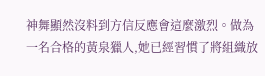神舞顯然沒料到方信反應會這麼激烈。做為一名合格的黃泉獵人,她已經習慣了將組織放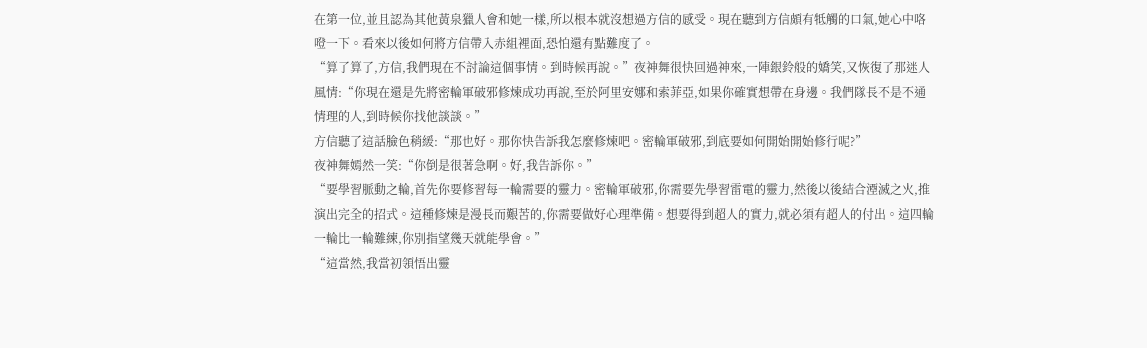在第一位,並且認為其他黃泉獵人會和她一樣,所以根本就沒想過方信的感受。現在聽到方信頗有牴觸的口氣,她心中咯噔一下。看來以後如何將方信帶入赤組裡面,恐怕還有點難度了。
“算了算了,方信,我們現在不討論這個事情。到時候再說。”夜神舞很快回過神來,一陣銀鈴般的嬌笑,又恢復了那迷人風情:“你現在還是先將密輪軍破邪修煉成功再說,至於阿里安娜和索菲亞,如果你確實想帶在身邊。我們隊長不是不通情理的人,到時候你找他談談。”
方信聽了這話臉色稍緩:“那也好。那你快告訴我怎麼修煉吧。密輪軍破邪,到底要如何開始開始修行呢?”
夜神舞嫣然一笑:“你倒是很著急啊。好,我告訴你。”
“要學習脈動之輪,首先你要修習每一輪需要的靈力。密輪軍破邪,你需要先學習雷電的靈力,然後以後結合湮滅之火,推演出完全的招式。這種修煉是漫長而艱苦的,你需要做好心理準備。想要得到超人的實力,就必須有超人的付出。這四輪一輪比一輪難練,你別指望幾天就能學會。”
“這當然,我當初領悟出靈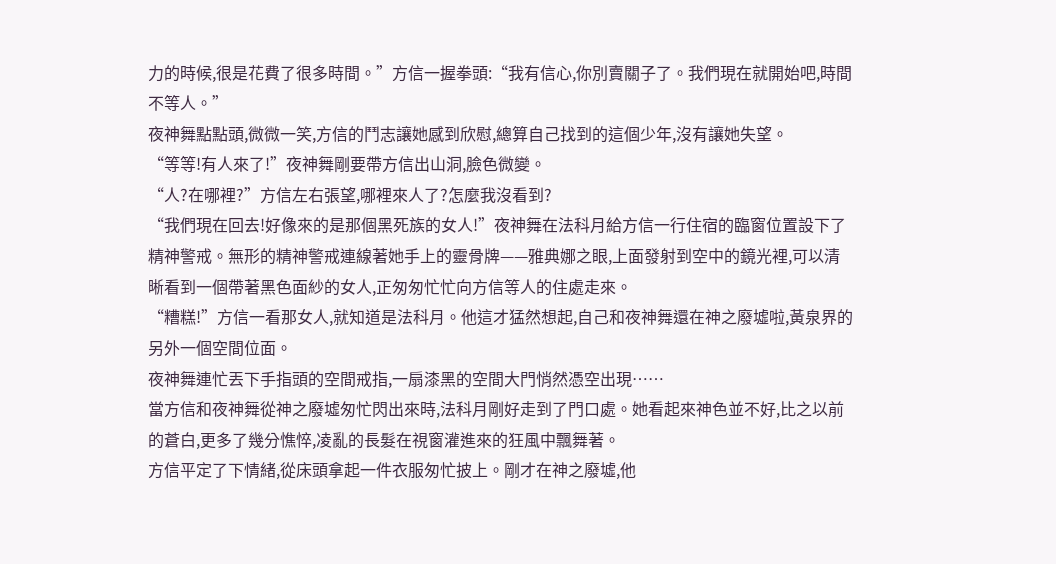力的時候,很是花費了很多時間。”方信一握拳頭:“我有信心,你別賣關子了。我們現在就開始吧,時間不等人。”
夜神舞點點頭,微微一笑,方信的鬥志讓她感到欣慰,總算自己找到的這個少年,沒有讓她失望。
“等等!有人來了!”夜神舞剛要帶方信出山洞,臉色微變。
“人?在哪裡?”方信左右張望,哪裡來人了?怎麼我沒看到?
“我們現在回去!好像來的是那個黑死族的女人!”夜神舞在法科月給方信一行住宿的臨窗位置設下了精神警戒。無形的精神警戒連線著她手上的靈骨牌——雅典娜之眼,上面發射到空中的鏡光裡,可以清晰看到一個帶著黑色面紗的女人,正匆匆忙忙向方信等人的住處走來。
“糟糕!”方信一看那女人,就知道是法科月。他這才猛然想起,自己和夜神舞還在神之廢墟啦,黃泉界的另外一個空間位面。
夜神舞連忙丟下手指頭的空間戒指,一扇漆黑的空間大門悄然憑空出現……
當方信和夜神舞從神之廢墟匆忙閃出來時,法科月剛好走到了門口處。她看起來神色並不好,比之以前的蒼白,更多了幾分憔悴,凌亂的長髮在視窗灌進來的狂風中飄舞著。
方信平定了下情緒,從床頭拿起一件衣服匆忙披上。剛才在神之廢墟,他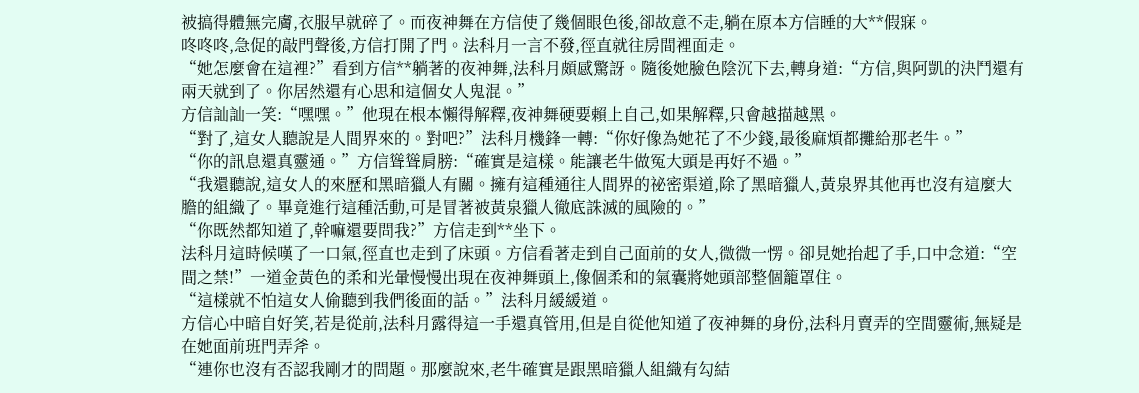被搞得體無完膚,衣服早就碎了。而夜神舞在方信使了幾個眼色後,卻故意不走,躺在原本方信睡的大**假寐。
咚咚咚,急促的敲門聲後,方信打開了門。法科月一言不發,徑直就往房間裡面走。
“她怎麼會在這裡?”看到方信**躺著的夜神舞,法科月頗感驚訝。隨後她臉色陰沉下去,轉身道:“方信,與阿凱的決鬥還有兩天就到了。你居然還有心思和這個女人鬼混。”
方信訕訕一笑:“嘿嘿。”他現在根本懶得解釋,夜神舞硬要賴上自己,如果解釋,只會越描越黑。
“對了,這女人聽說是人間界來的。對吧?”法科月機鋒一轉:“你好像為她花了不少錢,最後麻煩都攤給那老牛。”
“你的訊息還真靈通。”方信聳聳肩膀:“確實是這樣。能讓老牛做冤大頭是再好不過。”
“我還聽說,這女人的來歷和黑暗獵人有關。擁有這種通往人間界的祕密渠道,除了黑暗獵人,黃泉界其他再也沒有這麼大膽的組織了。畢竟進行這種活動,可是冒著被黃泉獵人徹底誅滅的風險的。”
“你既然都知道了,幹嘛還要問我?”方信走到**坐下。
法科月這時候嘆了一口氣,徑直也走到了床頭。方信看著走到自己面前的女人,微微一愣。卻見她抬起了手,口中念道:“空間之禁!”一道金黃色的柔和光暈慢慢出現在夜神舞頭上,像個柔和的氣囊將她頭部整個籠罩住。
“這樣就不怕這女人偷聽到我們後面的話。”法科月緩緩道。
方信心中暗自好笑,若是從前,法科月露得這一手還真管用,但是自從他知道了夜神舞的身份,法科月賣弄的空間靈術,無疑是在她面前班門弄斧。
“連你也沒有否認我剛才的問題。那麼說來,老牛確實是跟黑暗獵人組織有勾結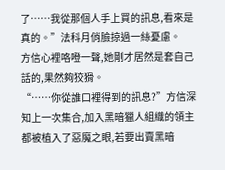了……我從那個人手上買的訊息,看來是真的。”法科月俏臉掠過一絲憂慮。
方信心裡咯噔一聲,她剛才居然是套自己話的,果然夠狡猾。
“……你從誰口裡得到的訊息?”方信深知上一次集合,加入黑暗獵人組織的領主都被植入了惡魔之眼,若要出賣黑暗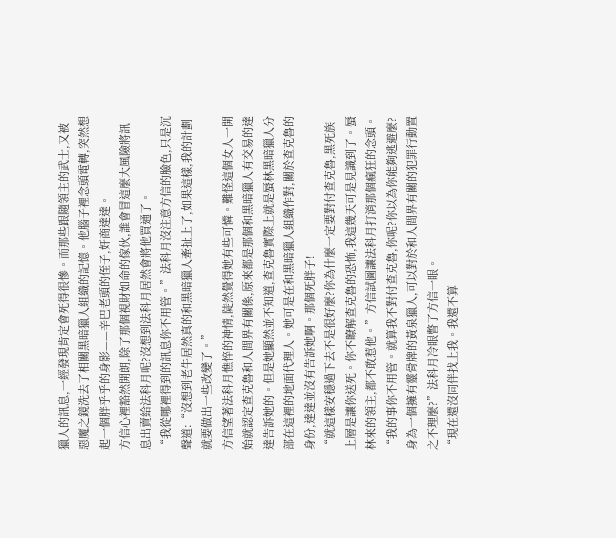獵人的訊息,一經發現肯定會死得很慘。而那些跟隨領主的武士,又被惡魔之鏡洗去了相關黑暗獵人組織的記憶。他腦子裡念頭電轉,突然想起一個胖乎乎的身影——辛巴老頭的侄子,奸商達達。
方信心裡豁然開朗,除了那個視財如命的傢伙,誰會冒這麼大風險將訊息出賣給法科月呢?沒想到法科月居然會將他買通了。
“我從哪裡得到的訊息你不用管。”法科月沒注意方信的臉色,只是沉聲道:“沒想到老牛居然真的和黑暗獵人牽扯上了,如果這樣,我的計劃就要做出一些改變了。”
方信望著法科月憔悴的神情,陡然覺得她有些可憐。難怪這個女人一開始就認定查克魯和人間界有關係,原來都是那個和黑暗獵人有交易的達達告訴她的。但是她顯然並不知道,查克魯實際上就是蜃林黑暗獵人分部在這裡的地面代理人。她可是在和黑暗獵人組織作對,關於查克魯的身份,達達並沒有告訴她啊。那個死胖子!
“就這樣安穩過下去不是很好麼?你為什麼一定要對付查克魯,黑死族上層是讓你送死。你不瞭解查克魯的恐怖,我這幾天可是見識到了。蜃林來的領主,都不敢惹他。”方信試圖讓法科月打消那個瘋狂的念頭。
“我的事你不用管。就算我不對付查克魯,你呢?你以為你能夠逃避麼?身為一個擁有靈骨牌的黃泉獵人,可以對於和人間界有關的犯罪行動置之不理麼?”法科月冷眼瞥了方信一眼。
“現在還沒同伴找上我。我還不算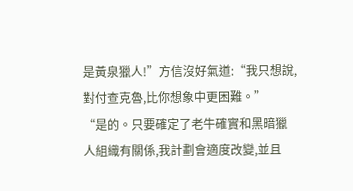是黃泉獵人!”方信沒好氣道:“我只想說,對付查克魯,比你想象中更困難。”
“是的。只要確定了老牛確實和黑暗獵人組織有關係,我計劃會適度改變,並且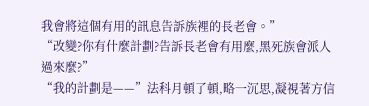我會將這個有用的訊息告訴族裡的長老會。”
“改變?你有什麼計劃?告訴長老會有用麼,黑死族會派人過來麼?”
“我的計劃是——”法科月頓了頓,略一沉思,凝視著方信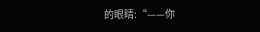的眼睛:“——你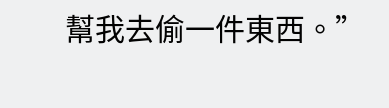幫我去偷一件東西。”